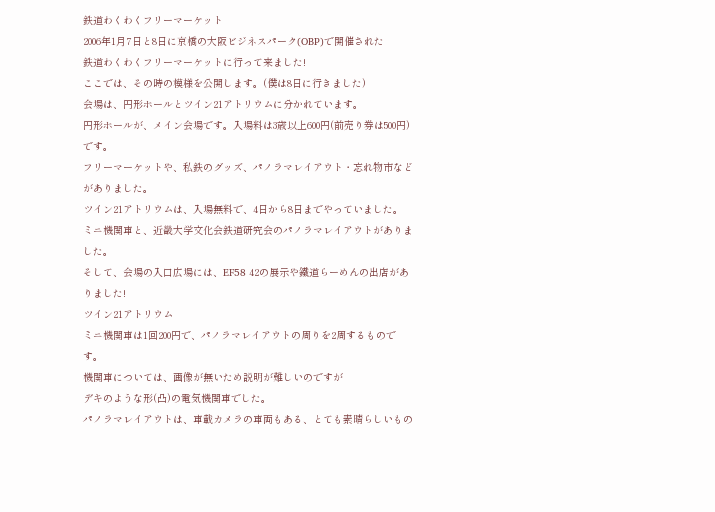鉄道わくわくフリーマーケット
2006年1月7日と8日に京橋の大阪ビジネスパーク(OBP)で開催された
鉄道わくわくフリーマーケットに行って来ました!
ここでは、その時の模様を公開します。(僕は8日に行きました)
会場は、円形ホールとツイン21アトリウムに分かれています。
円形ホールが、メイン会場です。入場料は3歳以上600円(前売り券は500円)です。
フリーマーケットや、私鉄のグッズ、パノラマレイアウト・忘れ物市などがありました。
ツイン21アトリウムは、入場無料で、4日から8日までやっていました。
ミニ機関車と、近畿大学文化会鉄道研究会のパノラマレイアウトがありました。
そして、会場の入口広場には、EF58 42の展示や鐵道らーめんの出店がありました!
ツイン21アトリウム
ミニ機関車は1回200円で、パノラマレイアウトの周りを2周するものです。
機関車については、画像が無いため説明が難しいのですが
デキのような形(凸)の電気機関車でした。
パノラマレイアウトは、車載カメラの車両もある、とても素晴らしいもの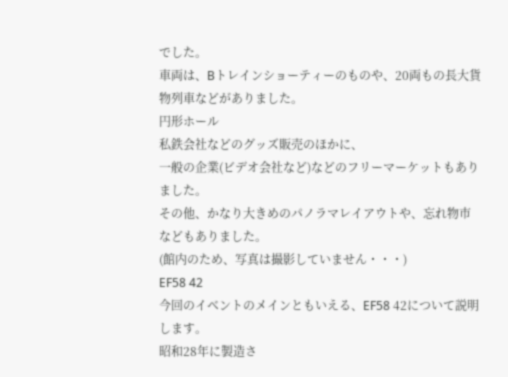でした。
車両は、Bトレインショーティーのものや、20両もの長大貨物列車などがありました。
円形ホール
私鉄会社などのグッズ販売のほかに、
一般の企業(ビデオ会社など)などのフリーマーケットもありました。
その他、かなり大きめのパノラマレイアウトや、忘れ物市などもありました。
(館内のため、写真は撮影していません・・・)
EF58 42
今回のイベントのメインともいえる、EF58 42について説明します。
昭和28年に製造さ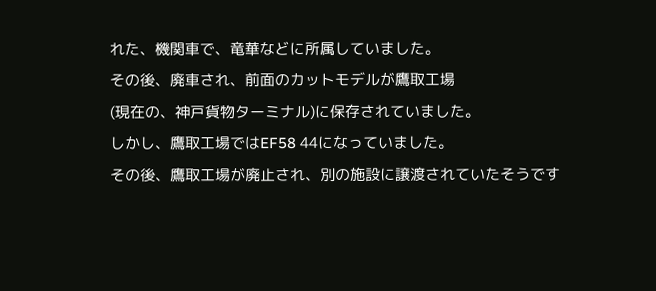れた、機関車で、竜華などに所属していました。
その後、廃車され、前面のカットモデルが鷹取工場
(現在の、神戸貨物ターミナル)に保存されていました。
しかし、鷹取工場ではEF58 44になっていました。
その後、鷹取工場が廃止され、別の施設に譲渡されていたそうです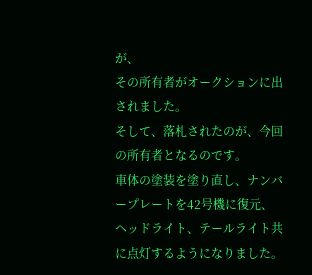が、
その所有者がオークションに出されました。
そして、落札されたのが、今回の所有者となるのです。
車体の塗装を塗り直し、ナンバープレートを42号機に復元、
ヘッドライト、テールライト共に点灯するようになりました。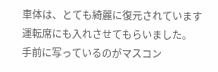車体は、とても綺麗に復元されています
運転席にも入れさせてもらいました。
手前に写っているのがマスコン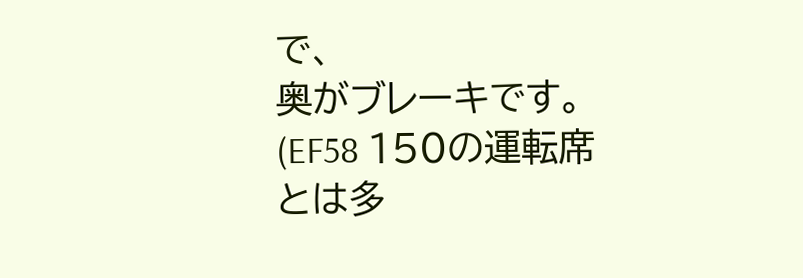で、
奥がブレーキです。
(EF58 150の運転席とは多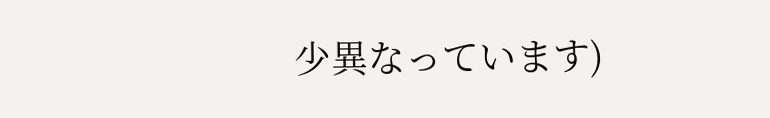少異なっています)